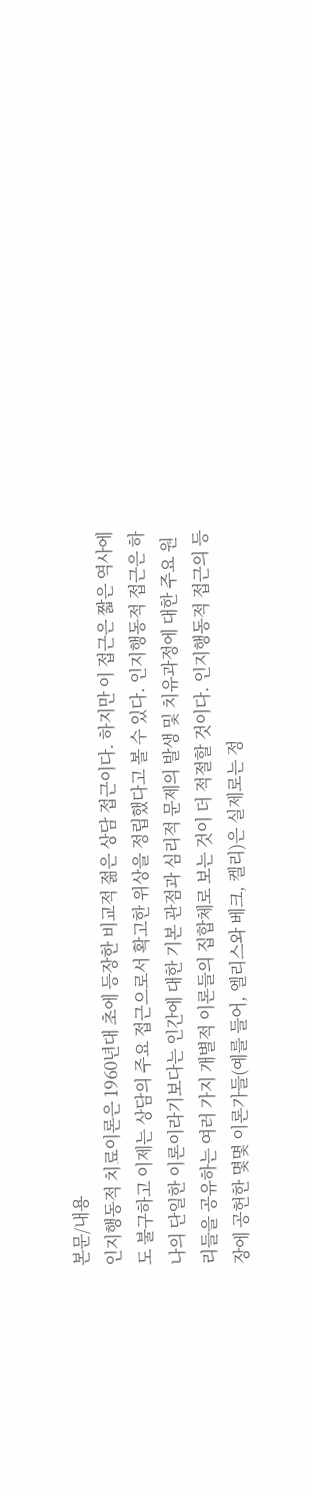본문/내용
인지행동적 치료이론은 1960년대 초에 등장한 비교적 젊은 상담 접근이다. 하지만 이 접근은 짧은 역사에도 불구하고 이제는 상담의 주요 접근으로서 확고한 위상을 정립했다고 볼 수 있다. 인지행동적 접근은 하나의 단일한 이론이라기보다는 인간에 대한 기본 관점과 심리적 문제의 발생 및 치유과정에 대한 주요 원리들을 공유하는 여러 가지 개별적 이론들의 집합체로 보는 것이 더 적절할 것이다. 인지행동적 접근의 등장에 공헌한 몇몇 이론가들(예를 들어, 엘리스와 베크, 켈리)은 실제로는 정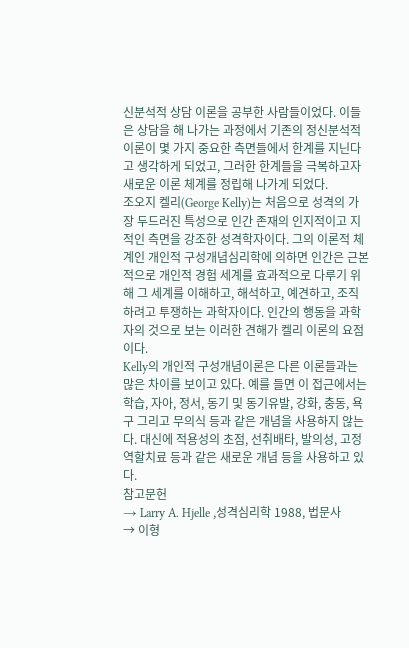신분석적 상담 이론을 공부한 사람들이었다. 이들은 상담을 해 나가는 과정에서 기존의 정신분석적 이론이 몇 가지 중요한 측면들에서 한계를 지닌다고 생각하게 되었고, 그러한 한계들을 극복하고자 새로운 이론 체계를 정립해 나가게 되었다.
조오지 켈리(George Kelly)는 처음으로 성격의 가장 두드러진 특성으로 인간 존재의 인지적이고 지적인 측면을 강조한 성격학자이다. 그의 이론적 체계인 개인적 구성개념심리학에 의하면 인간은 근본적으로 개인적 경험 세계를 효과적으로 다루기 위해 그 세계를 이해하고, 해석하고, 예견하고, 조직하려고 투쟁하는 과학자이다. 인간의 행동을 과학자의 것으로 보는 이러한 견해가 켈리 이론의 요점이다.
Kelly의 개인적 구성개념이론은 다른 이론들과는 많은 차이를 보이고 있다. 예를 들면 이 접근에서는 학습, 자아, 정서, 동기 및 동기유발, 강화, 충동, 욕구 그리고 무의식 등과 같은 개념을 사용하지 않는다. 대신에 적용성의 초점, 선취배타, 발의성, 고정 역할치료 등과 같은 새로운 개념 등을 사용하고 있다.
참고문헌
→ Larry A. Hjelle ,성격심리학 1988, 법문사
→ 이형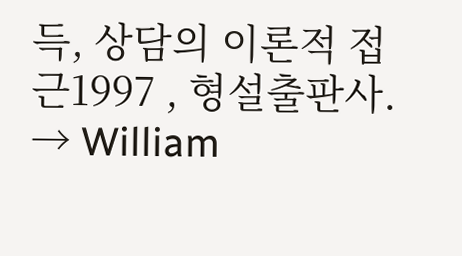득, 상담의 이론적 접근1997 , 형설출판사.
→ William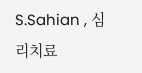S.Sahian , 심리치료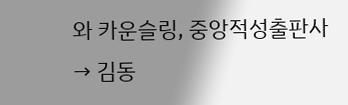와 카운슬링, 중앙적성출판사
→ 김동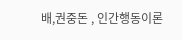배,권중돈 , 인간행동이론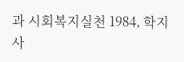과 시회복지실천 1984, 학지사